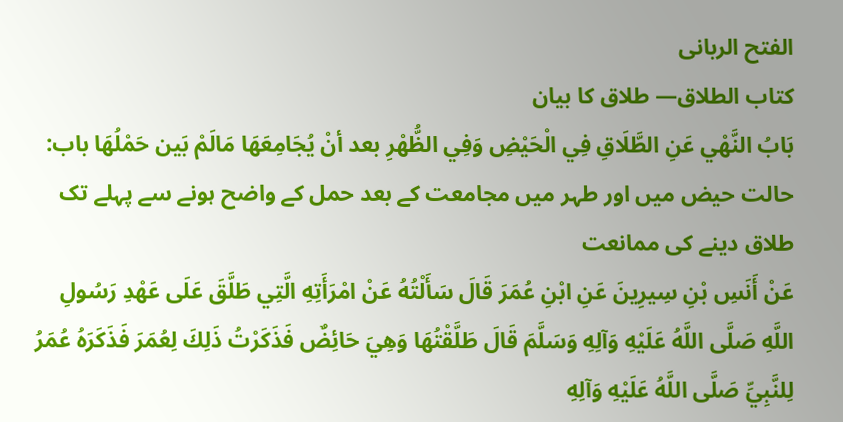الفتح الربانی
كتاب الطلاق— طلاق کا بیان
بَابُ النَّهْي عَنِ الطَّلَاقِ فِي الْحَيْضِ وَفِي الظُّهْرِ بعد أنْ يُجَامِعَهَا مَالَمْ بَين حَمْلُهَا باب: حالت حیض میں اور طہر میں مجامعت کے بعد حمل کے واضح ہونے سے پہلے تک طلاق دینے کی ممانعت
عَنْ أَنَسِ بْنِ سِيرِينَ عَنِ ابْنِ عُمَرَ قَالَ سَأَلْتُهُ عَنْ امْرَأَتِهِ الَّتِي طَلَّقَ عَلَى عَهْدِ رَسُولِ اللَّهِ صَلَّى اللَّهُ عَلَيْهِ وَآلِهِ وَسَلَّمَ قَالَ طَلَّقْتُهَا وَهِيَ حَائِضٌ فَذَكَرْتُ ذَلِكَ لِعُمَرَ فَذَكَرَهُ عُمَرُ لِلنَّبِيِّ صَلَّى اللَّهُ عَلَيْهِ وَآلِهِ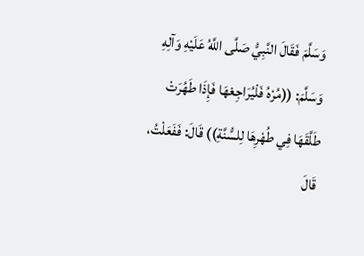وَسَلَّمَ فَقَالَ النَّبِيُّ صَلَّى اللَّهُ عَلَيْهِ وَآلِهِ وَسَلَّمَ: ((مُرْهُ فَلْيُرَاجِعْهَا فَإِذَا طَهُرَتْ طَلَّقَهَا فِي طُهْرِهَا لِلسُّنَّةِ)) قَالَ: فَفَعَلْتُ، قَالَ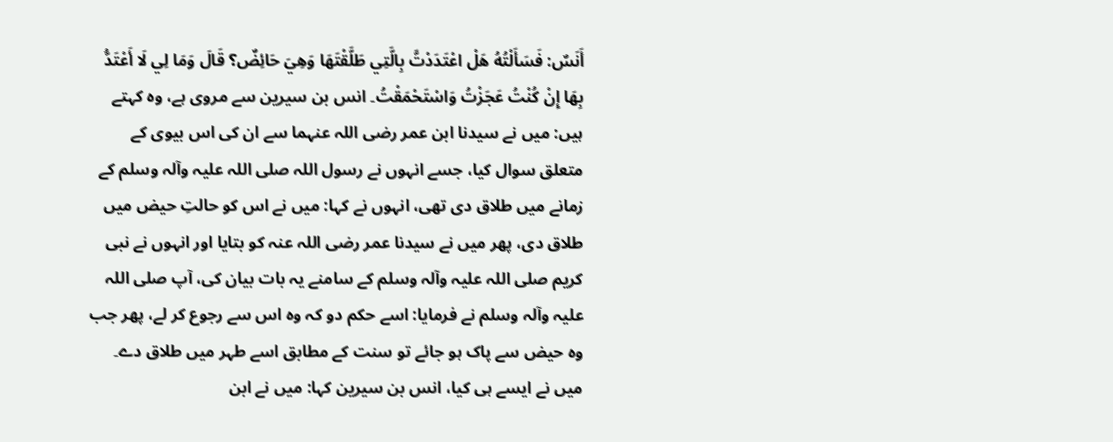أَنَسٌ: فَسَأَلْتُهُ هَلْ اعْتَدَدْتَّ بِالَّتِي طَلَّقْتَهَا وَهِيَ حَائِضٌ؟ قَالَ وَمَا لِي لَا أَعْتَدُّ بِهَا إِنْ كُنْتُ عَجَزْتُ وَاسْتَحْمَقْتُ۔ انس بن سیرین سے مروی ہے، وہ کہتے ہیں: میں نے سیدنا ابن عمر رضی اللہ عنہما سے ان کی اس بیوی کے متعلق سوال کیا، جسے انہوں نے رسول اللہ صلی اللہ علیہ وآلہ وسلم کے زمانے میں طلاق دی تھی، انہوں نے کہا: میں نے اس کو حالتِ حیض میں طلاق دی، پھر میں نے سیدنا عمر رضی اللہ عنہ کو بتایا اور انہوں نے نبی کریم صلی اللہ علیہ وآلہ وسلم کے سامنے یہ بات بیان کی، آپ صلی اللہ علیہ وآلہ وسلم نے فرمایا: اسے حکم دو کہ وہ اس سے رجوع کر لے، پھر جب وہ حیض سے پاک ہو جائے تو سنت کے مطابق اسے طہر میں طلاق دے۔ میں نے ایسے ہی کیا، انس بن سیرین کہا: میں نے ابن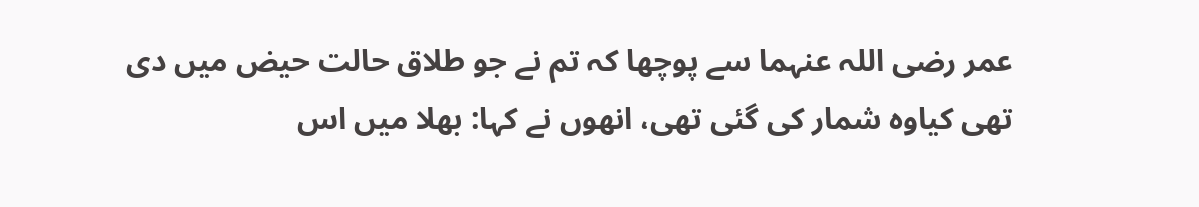عمر رضی اللہ عنہما سے پوچھا کہ تم نے جو طلاق حالت حیض میں دی تھی کیاوہ شمار کی گئی تھی، انھوں نے کہا: بھلا میں اس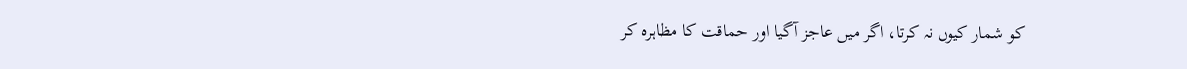کو شمار کیوں نہ کرتا، اگر میں عاجز آگیا اور حماقت کا مظاہرہ کر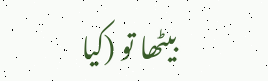بیٹھا تو (کیا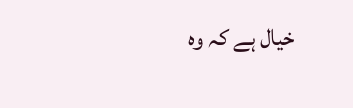خیال ہے کہ وہ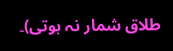طلاق شمار نہ ہوتی)۔